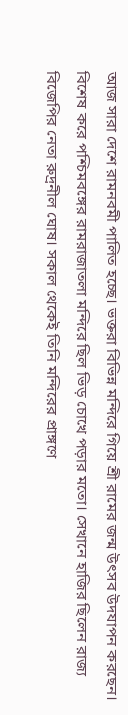আজ সারা দেশে রামনবমী পালিত হচ্ছে। ভক্তরা বিভিন্ন মন্দিরে গিয়ে শ্রী রামের জন্ম উৎসব উদযাপন করছেন। বিশেষ করে পশ্চিমবঙ্গের রামরাজাতলা মন্দিরে ছিল ভিড় চোখে পড়ার মতো। সেখানে হাজির ছিলেন রাজ্য বিজেপির নেতা রুদ্রনীল ঘোষ। সকাল থেকেই তিনি মন্দিরের প্রাঙ্গণে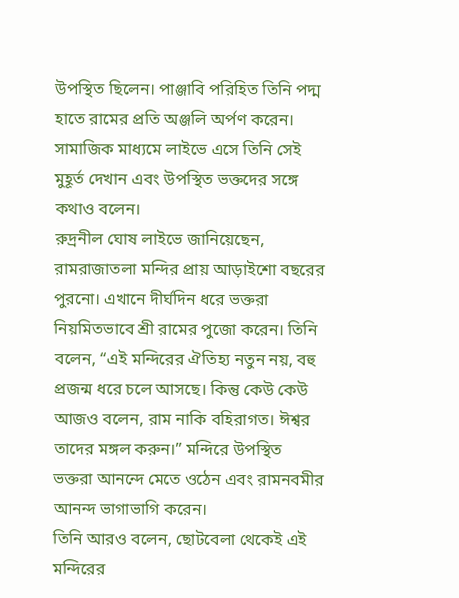উপস্থিত ছিলেন। পাঞ্জাবি পরিহিত তিনি পদ্ম হাতে রামের প্রতি অঞ্জলি অর্পণ করেন। সামাজিক মাধ্যমে লাইভে এসে তিনি সেই মুহূর্ত দেখান এবং উপস্থিত ভক্তদের সঙ্গে কথাও বলেন।
রুদ্রনীল ঘোষ লাইভে জানিয়েছেন, রামরাজাতলা মন্দির প্রায় আড়াইশো বছরের পুরনো। এখানে দীর্ঘদিন ধরে ভক্তরা নিয়মিতভাবে শ্রী রামের পুজো করেন। তিনি বলেন, “এই মন্দিরের ঐতিহ্য নতুন নয়, বহু প্রজন্ম ধরে চলে আসছে। কিন্তু কেউ কেউ আজও বলেন, রাম নাকি বহিরাগত। ঈশ্বর তাদের মঙ্গল করুন।” মন্দিরে উপস্থিত ভক্তরা আনন্দে মেতে ওঠেন এবং রামনবমীর আনন্দ ভাগাভাগি করেন।
তিনি আরও বলেন, ছোটবেলা থেকেই এই মন্দিরের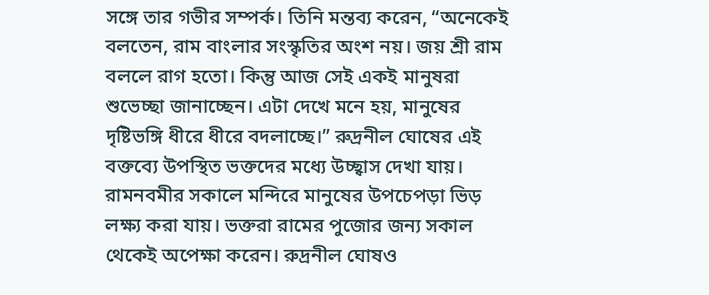সঙ্গে তার গভীর সম্পর্ক। তিনি মন্তব্য করেন, “অনেকেই বলতেন, রাম বাংলার সংস্কৃতির অংশ নয়। জয় শ্রী রাম বললে রাগ হতো। কিন্তু আজ সেই একই মানুষরা শুভেচ্ছা জানাচ্ছেন। এটা দেখে মনে হয়, মানুষের দৃষ্টিভঙ্গি ধীরে ধীরে বদলাচ্ছে।” রুদ্রনীল ঘোষের এই বক্তব্যে উপস্থিত ভক্তদের মধ্যে উচ্ছ্বাস দেখা যায়।
রামনবমীর সকালে মন্দিরে মানুষের উপচেপড়া ভিড় লক্ষ্য করা যায়। ভক্তরা রামের পুজোর জন্য সকাল থেকেই অপেক্ষা করেন। রুদ্রনীল ঘোষও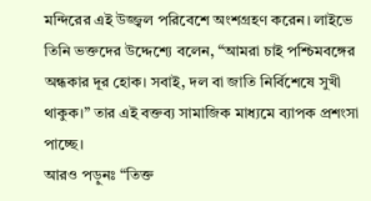মন্দিরের এই উজ্জ্বল পরিবেশে অংশগ্রহণ করেন। লাইভে তিনি ভক্তদের উদ্দেশ্যে বলেন, “আমরা চাই পশ্চিমবঙ্গের অন্ধকার দূর হোক। সবাই, দল বা জাতি নির্বিশেষে সুখী থাকুক।” তার এই বক্তব্য সামাজিক মাধ্যমে ব্যাপক প্রশংসা পাচ্ছে।
আরও পড়ুনঃ “তিক্ত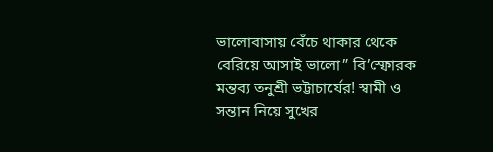ভালোবাসায় বেঁচে থাকার থেকে বেরিয়ে আসাই ভালো” বি’স্ফোরক মন্তব্য তনুশ্রী ভট্টাচার্যের! স্বামী ও সন্তান নিয়ে সুখের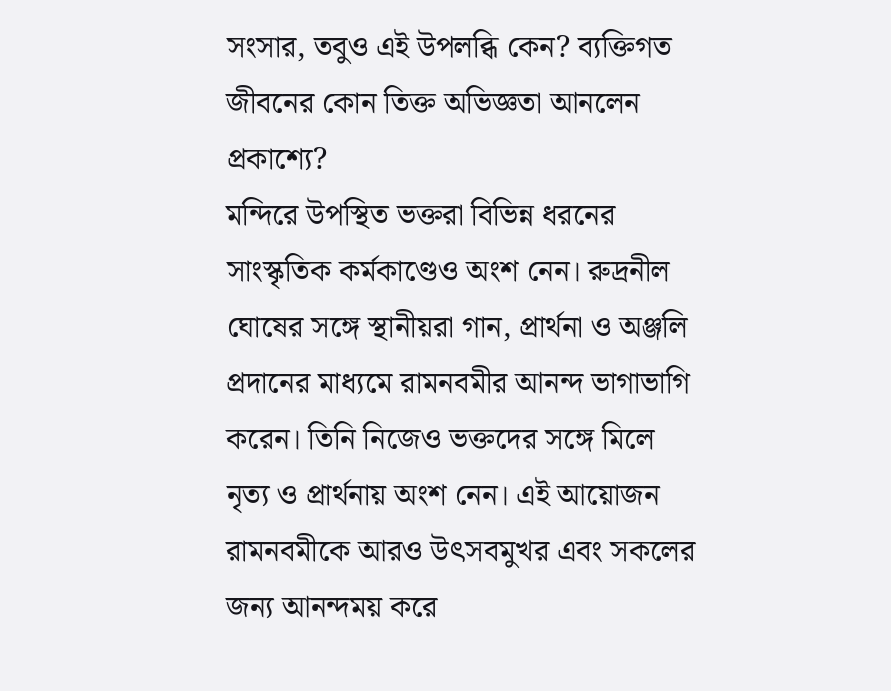সংসার, তবুও এই উপলব্ধি কেন? ব্যক্তিগত জীবনের কোন তিক্ত অভিজ্ঞতা আনলেন প্রকাশ্যে?
মন্দিরে উপস্থিত ভক্তরা বিভিন্ন ধরনের সাংস্কৃতিক কর্মকাণ্ডেও অংশ নেন। রুদ্রনীল ঘোষের সঙ্গে স্থানীয়রা গান, প্রার্থনা ও অঞ্জলি প্রদানের মাধ্যমে রামনবমীর আনন্দ ভাগাভাগি করেন। তিনি নিজেও ভক্তদের সঙ্গে মিলে নৃত্য ও প্রার্থনায় অংশ নেন। এই আয়োজন রামনবমীকে আরও উৎসবমুখর এবং সকলের জন্য আনন্দময় করে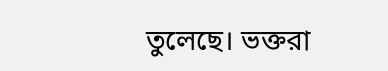তুলেছে। ভক্তরা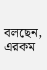বলছেন, এরকম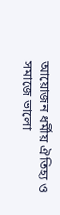আয়োজন ধর্মীয় ঐতিহ্য ও সমাজে ভালো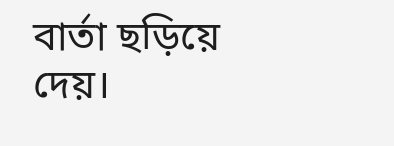বার্তা ছড়িয়ে দেয়।